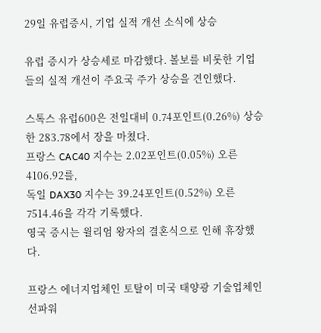29일 유럽증시, 기업 실적 개선 소식에 상승

유럽 증시가 상승세로 마감했다. 볼보를 비롯한 기업들의 실적 개선이 주요국 주가 상승을 견인했다.

스톡스 유럽600은 전일대비 0.74포인트(0.26%) 상승한 283.78에서 장을 마쳤다.
프랑스 CAC40 지수는 2.02포인트(0.05%) 오른 4106.92를,
독일 DAX30 지수는 39.24포인트(0.52%) 오른 7514.46을 각각 기록했다.
영국 증시는 윌리엄 왕자의 결혼식으로 인해 휴장했다.

프랑스 에너지업체인 토탈이 미국 태양광 기술업체인 선파워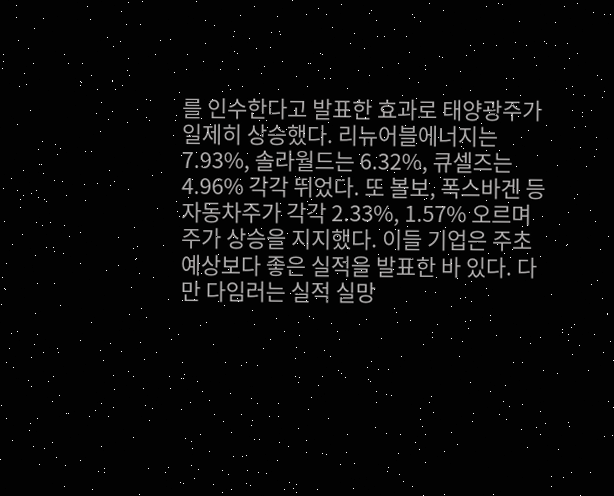를 인수한다고 발표한 효과로 태양광주가 일제히 상승했다. 리뉴어블에너지는 7.93%, 솔라월드는 6.32%, 큐셀즈는 4.96% 각각 뛰었다. 또 볼보, 폭스바겐 등 자동차주가 각각 2.33%, 1.57% 오르며 주가 상승을 지지했다. 이들 기업은 주초 예상보다 좋은 실적을 발표한 바 있다. 다만 다임러는 실적 실망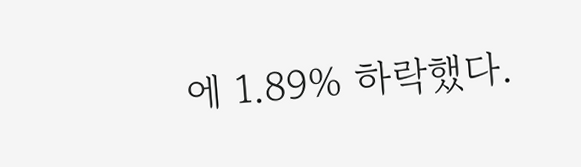에 1.89% 하락했다.